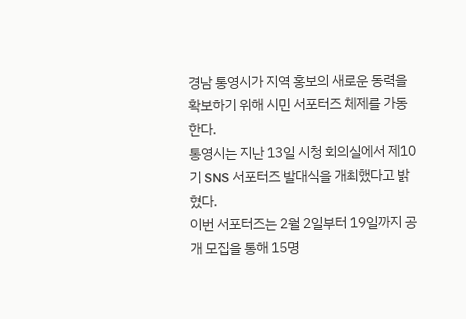경남 통영시가 지역 홍보의 새로운 동력을 확보하기 위해 시민 서포터즈 체제를 가동한다.
통영시는 지난 13일 시청 회의실에서 제10기 SNS 서포터즈 발대식을 개최했다고 밝혔다.
이번 서포터즈는 2월 2일부터 19일까지 공개 모집을 통해 15명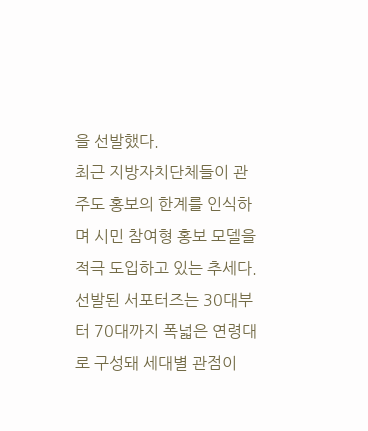을 선발했다.
최근 지방자치단체들이 관 주도 홍보의 한계를 인식하며 시민 참여형 홍보 모델을 적극 도입하고 있는 추세다.
선발된 서포터즈는 30대부터 70대까지 폭넓은 연령대로 구성돼 세대별 관점이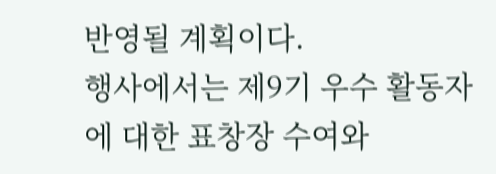반영될 계획이다.
행사에서는 제9기 우수 활동자에 대한 표창장 수여와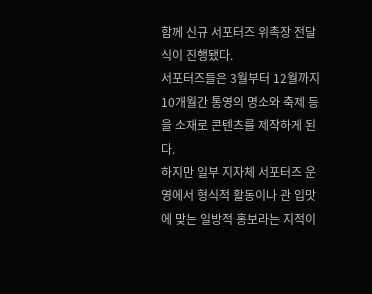함께 신규 서포터즈 위촉장 전달식이 진행됐다.
서포터즈들은 3월부터 12월까지 10개월간 통영의 명소와 축제 등을 소재로 콘텐츠를 제작하게 된다.
하지만 일부 지자체 서포터즈 운영에서 형식적 활동이나 관 입맛에 맞는 일방적 홍보라는 지적이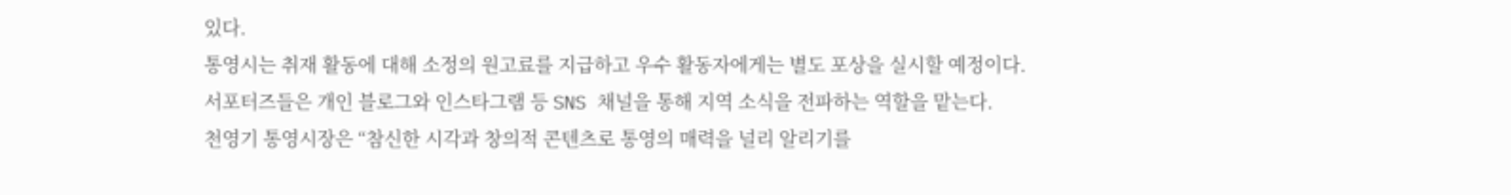있다.
통영시는 취재 활동에 대해 소정의 원고료를 지급하고 우수 활동자에게는 별도 포상을 실시할 예정이다.
서포터즈들은 개인 블로그와 인스타그램 등 SNS 채널을 통해 지역 소식을 전파하는 역할을 맡는다.
천영기 통영시장은 “참신한 시각과 창의적 콘텐츠로 통영의 매력을 널리 알리기를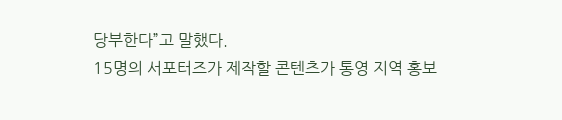당부한다”고 말했다.
15명의 서포터즈가 제작할 콘텐츠가 통영 지역 홍보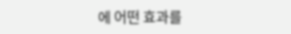에 어떤 효과를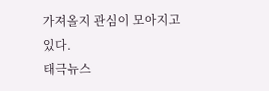가져올지 관심이 모아지고 있다.
태극뉴스